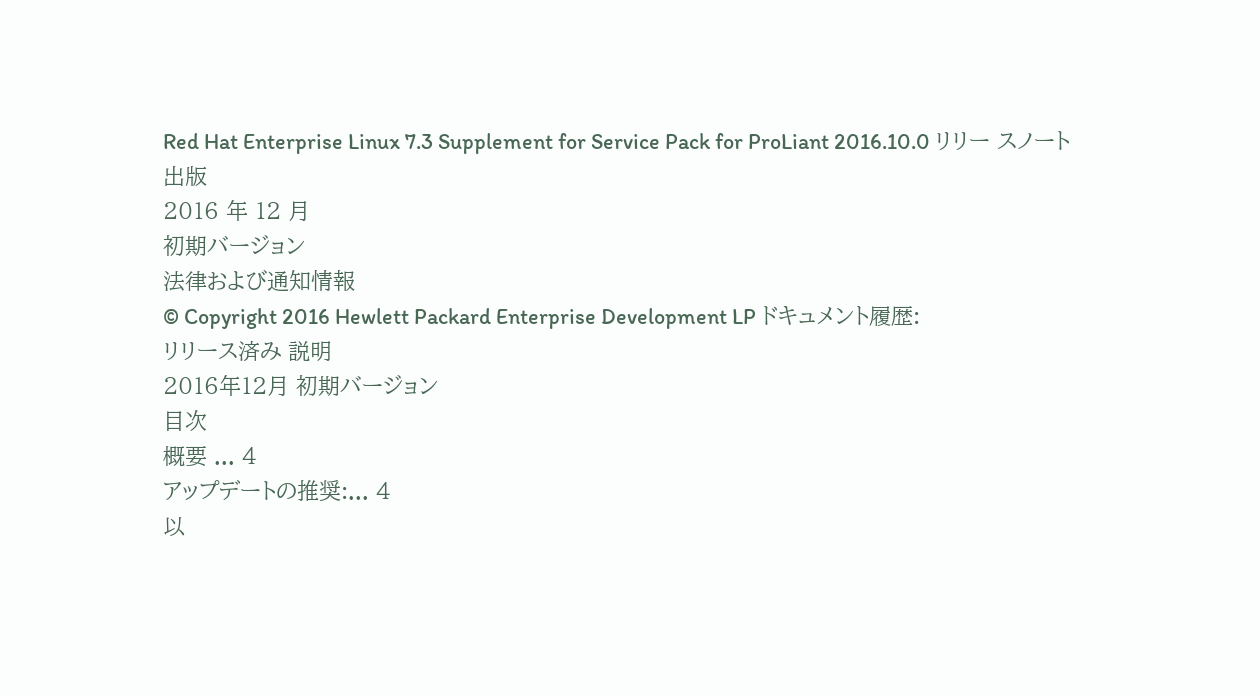Red Hat Enterprise Linux 7.3 Supplement for Service Pack for ProLiant 2016.10.0 リリー スノート
出版
2016 年 12 月
初期バージョン
法律および通知情報
© Copyright 2016 Hewlett Packard Enterprise Development LP ドキュメント履歴:
リリース済み 説明
2016年12月 初期バージョン
目次
概要 ... 4
アップデートの推奨:... 4
以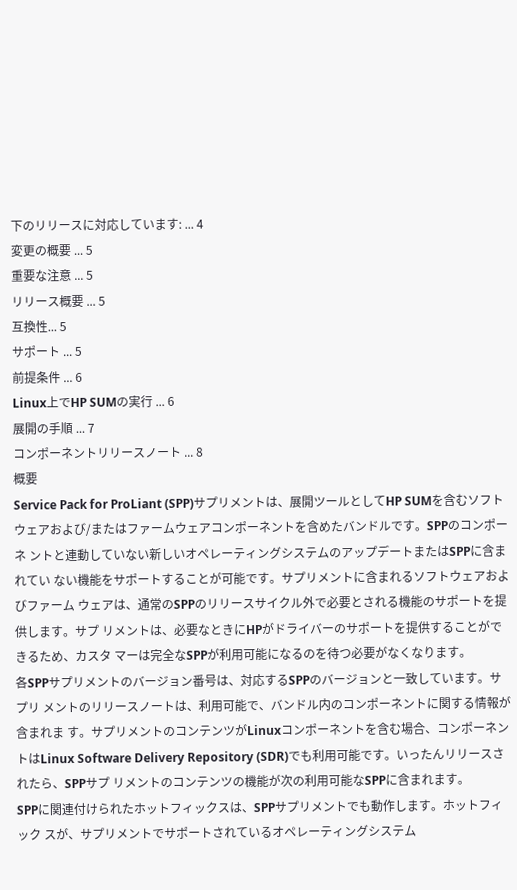下のリリースに対応しています: ... 4
変更の概要 ... 5
重要な注意 ... 5
リリース概要 ... 5
互換性... 5
サポート ... 5
前提条件 ... 6
Linux上でHP SUMの実行 ... 6
展開の手順 ... 7
コンポーネントリリースノート ... 8
概要
Service Pack for ProLiant (SPP)サプリメントは、展開ツールとしてHP SUMを含むソフト ウェアおよび/またはファームウェアコンポーネントを含めたバンドルです。SPPのコンポーネ ントと連動していない新しいオペレーティングシステムのアップデートまたはSPPに含まれてい ない機能をサポートすることが可能です。サプリメントに含まれるソフトウェアおよびファーム ウェアは、通常のSPPのリリースサイクル外で必要とされる機能のサポートを提供します。サプ リメントは、必要なときにHPがドライバーのサポートを提供することができるため、カスタ マーは完全なSPPが利用可能になるのを待つ必要がなくなります。
各SPPサプリメントのバージョン番号は、対応するSPPのバージョンと一致しています。サプリ メントのリリースノートは、利用可能で、バンドル内のコンポーネントに関する情報が含まれま す。サプリメントのコンテンツがLinuxコンポーネントを含む場合、コンポーネントはLinux Software Delivery Repository (SDR)でも利用可能です。いったんリリースされたら、SPPサプ リメントのコンテンツの機能が次の利用可能なSPPに含まれます。
SPPに関連付けられたホットフィックスは、SPPサプリメントでも動作します。ホットフィック スが、サプリメントでサポートされているオペレーティングシステム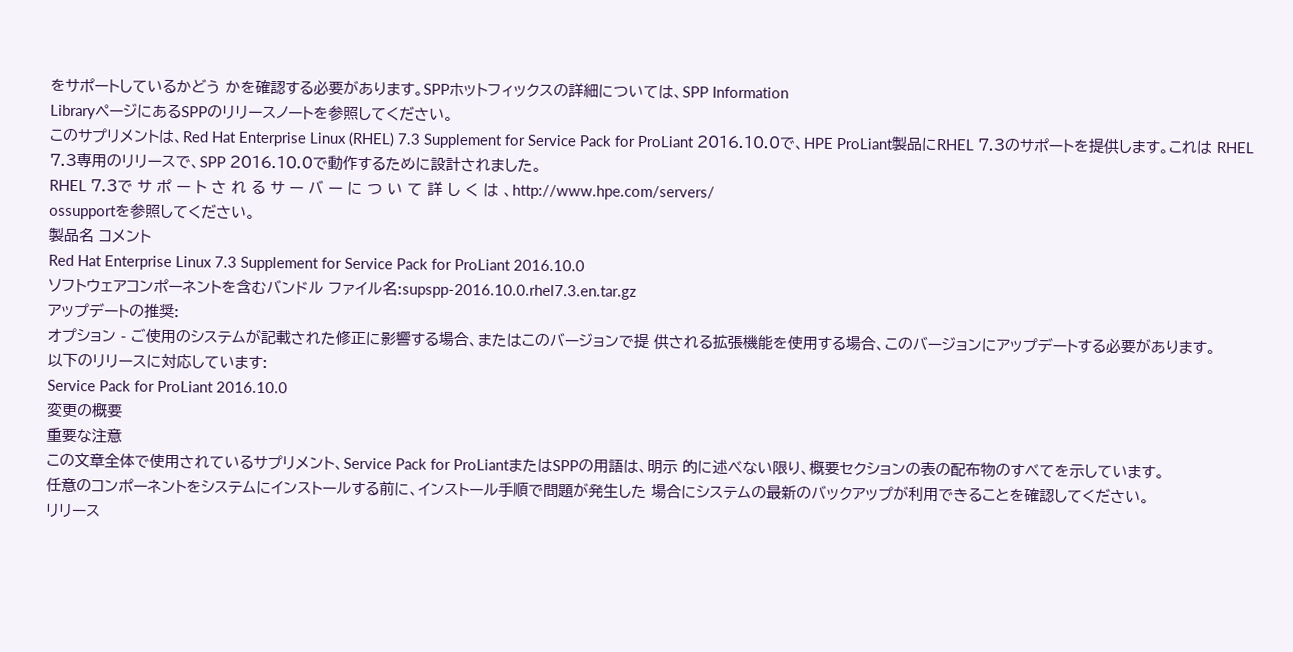をサポートしているかどう かを確認する必要があります。SPPホットフィックスの詳細については、SPP Information
LibraryページにあるSPPのリリースノートを参照してください。
このサプリメントは、Red Hat Enterprise Linux (RHEL) 7.3 Supplement for Service Pack for ProLiant 2016.10.0で、HPE ProLiant製品にRHEL 7.3のサポートを提供します。これは RHEL 7.3専用のリリースで、SPP 2016.10.0で動作するために設計されました。
RHEL 7.3で サ ポ ー ト さ れ る サ ー バ ー に つ い て 詳 し く は 、http://www.hpe.com/servers/
ossupportを参照してください。
製品名 コメント
Red Hat Enterprise Linux 7.3 Supplement for Service Pack for ProLiant 2016.10.0
ソフトウェアコンポーネントを含むバンドル ファイル名:supspp-2016.10.0.rhel7.3.en.tar.gz
アップデートの推奨:
オプション - ご使用のシステムが記載された修正に影響する場合、またはこのバージョンで提 供される拡張機能を使用する場合、このバージョンにアップデートする必要があります。
以下のリリースに対応しています:
Service Pack for ProLiant 2016.10.0
変更の概要
重要な注意
この文章全体で使用されているサプリメント、Service Pack for ProLiantまたはSPPの用語は、明示 的に述べない限り、概要セクションの表の配布物のすべてを示しています。
任意のコンポーネントをシステムにインストールする前に、インストール手順で問題が発生した 場合にシステムの最新のバックアップが利用できることを確認してください。
リリース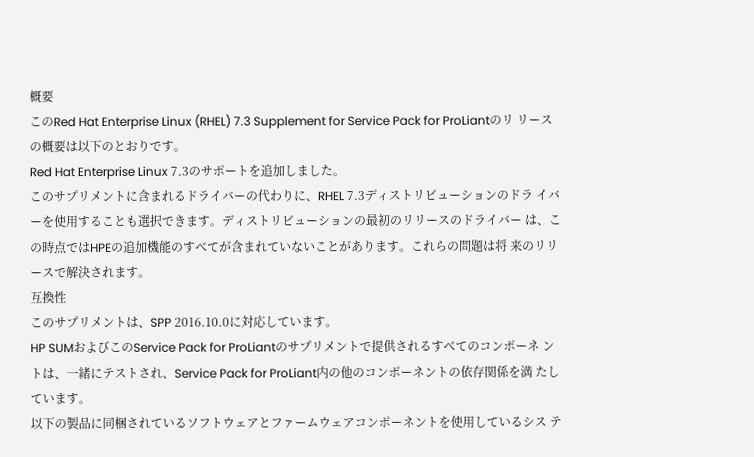概要
このRed Hat Enterprise Linux (RHEL) 7.3 Supplement for Service Pack for ProLiantのリ リースの概要は以下のとおりです。
Red Hat Enterprise Linux 7.3のサポートを追加しました。
このサプリメントに含まれるドライバーの代わりに、RHEL 7.3ディストリビューションのドラ イバーを使用することも選択できます。ディストリビューションの最初のリリースのドライバー は、この時点ではHPEの追加機能のすべてが含まれていないことがあります。これらの問題は将 来のリリースで解決されます。
互換性
このサプリメントは、SPP 2016.10.0に対応しています。
HP SUMおよびこのService Pack for ProLiantのサプリメントで提供されるすべてのコンポーネ ントは、一緒にテストされ、Service Pack for ProLiant内の他のコンポーネントの依存関係を満 たしています。
以下の製品に同梱されているソフトウェアとファームウェアコンポーネントを使用しているシス テ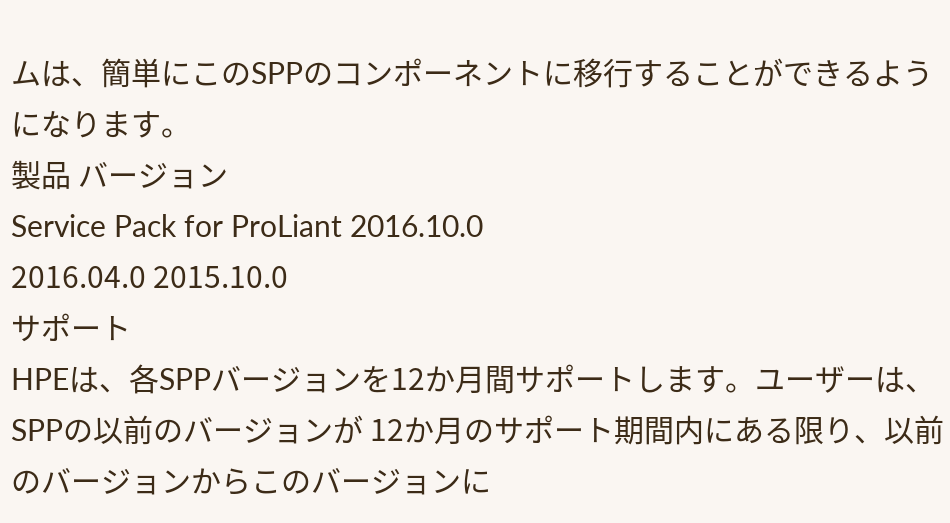ムは、簡単にこのSPPのコンポーネントに移行することができるようになります。
製品 バージョン
Service Pack for ProLiant 2016.10.0
2016.04.0 2015.10.0
サポート
HPEは、各SPPバージョンを12か月間サポートします。ユーザーは、SPPの以前のバージョンが 12か月のサポート期間内にある限り、以前のバージョンからこのバージョンに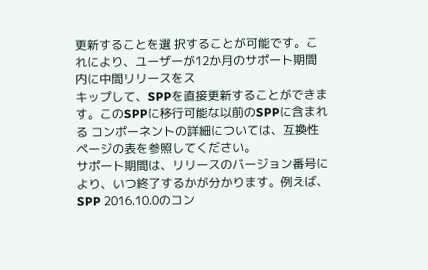更新することを選 択することが可能です。これにより、ユーザーが12か月のサポート期間内に中間リリースをス
キップして、SPPを直接更新することができます。このSPPに移行可能な以前のSPPに含まれる コンポーネントの詳細については、互換性ページの表を参照してください。
サポート期間は、リリースのバージョン番号により、いつ終了するかが分かります。例えば、
SPP 2016.10.0のコン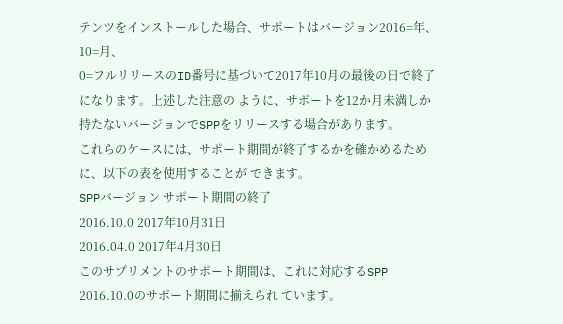テンツをインストールした場合、サポートはバージョン2016=年、10=月、
0=フルリリースのID番号に基づいて2017年10月の最後の日で終了になります。上述した注意の ように、サポートを12か月未満しか持たないバージョンでSPPをリリースする場合があります。
これらのケースには、サポート期間が終了するかを確かめるために、以下の表を使用することが できます。
SPPバージョン サポート期間の終了
2016.10.0 2017年10月31日
2016.04.0 2017年4月30日
このサプリメントのサポート期間は、これに対応するSPP 2016.10.0のサポート期間に揃えられ ています。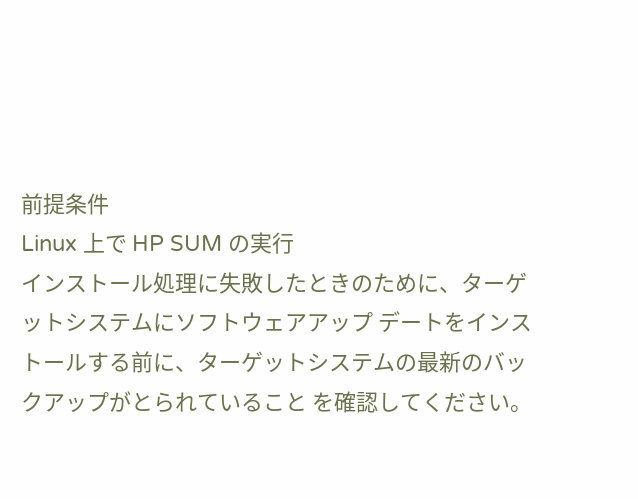前提条件
Linux 上で HP SUM の実行
インストール処理に失敗したときのために、ターゲットシステムにソフトウェアアップ デートをインストールする前に、ターゲットシステムの最新のバックアップがとられていること を確認してください。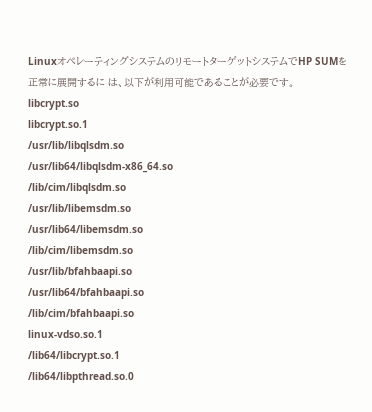LinuxオペレーティングシステムのリモートターゲットシステムでHP SUMを正常に展開するに は、以下が利用可能であることが必要です。
libcrypt.so
libcrypt.so.1
/usr/lib/libqlsdm.so
/usr/lib64/libqlsdm-x86_64.so
/lib/cim/libqlsdm.so
/usr/lib/libemsdm.so
/usr/lib64/libemsdm.so
/lib/cim/libemsdm.so
/usr/lib/bfahbaapi.so
/usr/lib64/bfahbaapi.so
/lib/cim/bfahbaapi.so
linux-vdso.so.1
/lib64/libcrypt.so.1
/lib64/libpthread.so.0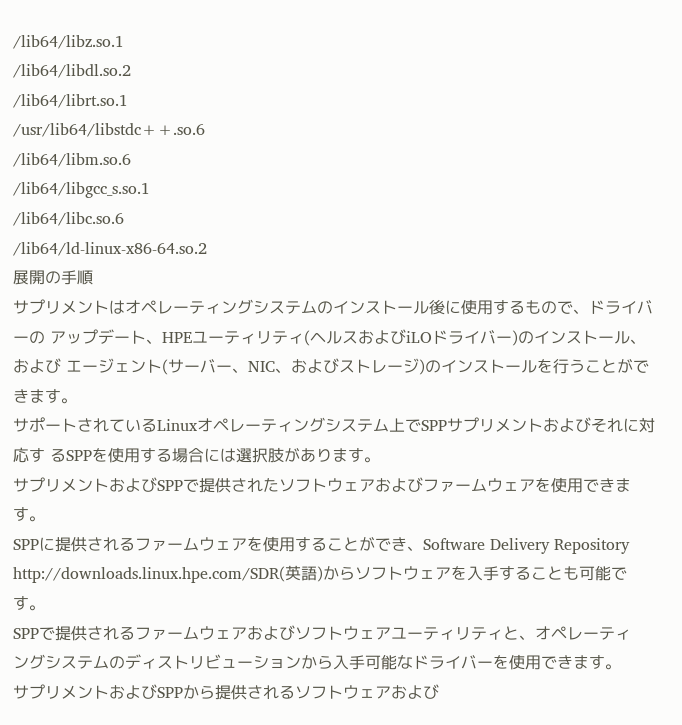/lib64/libz.so.1
/lib64/libdl.so.2
/lib64/librt.so.1
/usr/lib64/libstdc++.so.6
/lib64/libm.so.6
/lib64/libgcc_s.so.1
/lib64/libc.so.6
/lib64/ld-linux-x86-64.so.2
展開の手順
サプリメントはオペレーティングシステムのインストール後に使用するもので、ドライバーの アップデート、HPEユーティリティ(ヘルスおよびiLOドライバー)のインストール、および エージェント(サーバー、NIC、およびストレージ)のインストールを行うことができます。
サポートされているLinuxオペレーティングシステム上でSPPサプリメントおよびそれに対応す るSPPを使用する場合には選択肢があります。
サプリメントおよびSPPで提供されたソフトウェアおよびファームウェアを使用できま す。
SPPに提供されるファームウェアを使用することができ、Software Delivery Repository
http://downloads.linux.hpe.com/SDR(英語)からソフトウェアを入手することも可能で す。
SPPで提供されるファームウェアおよびソフトウェアユーティリティと、オペレーティ
ングシステムのディストリビューションから入手可能なドライバーを使用できます。
サプリメントおよびSPPから提供されるソフトウェアおよび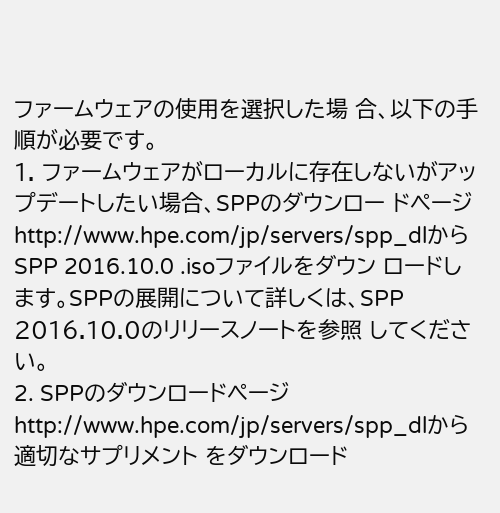ファームウェアの使用を選択した場 合、以下の手順が必要です。
1. ファームウェアがローカルに存在しないがアップデートしたい場合、SPPのダウンロー ドページhttp://www.hpe.com/jp/servers/spp_dlからSPP 2016.10.0 .isoファイルをダウン ロードします。SPPの展開について詳しくは、SPP 2016.10.0のリリースノートを参照 してください。
2. SPPのダウンロードページhttp://www.hpe.com/jp/servers/spp_dlから適切なサプリメント をダウンロード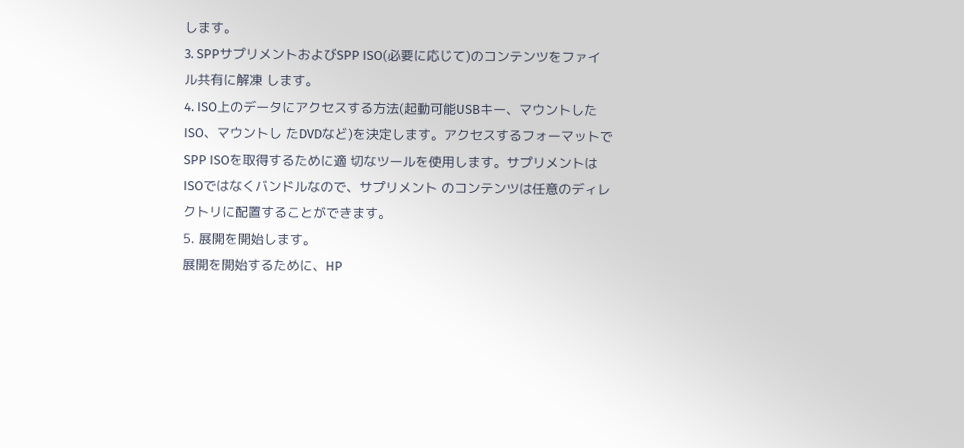します。
3. SPPサプリメントおよびSPP ISO(必要に応じて)のコンテンツをファイル共有に解凍 します。
4. ISO上のデータにアクセスする方法(起動可能USBキー、マウントしたISO、マウントし たDVDなど)を決定します。アクセスするフォーマットでSPP ISOを取得するために適 切なツールを使用します。サプリメントはISOではなくバンドルなので、サプリメント のコンテンツは任意のディレクトリに配置することができます。
5. 展開を開始します。
展開を開始するために、HP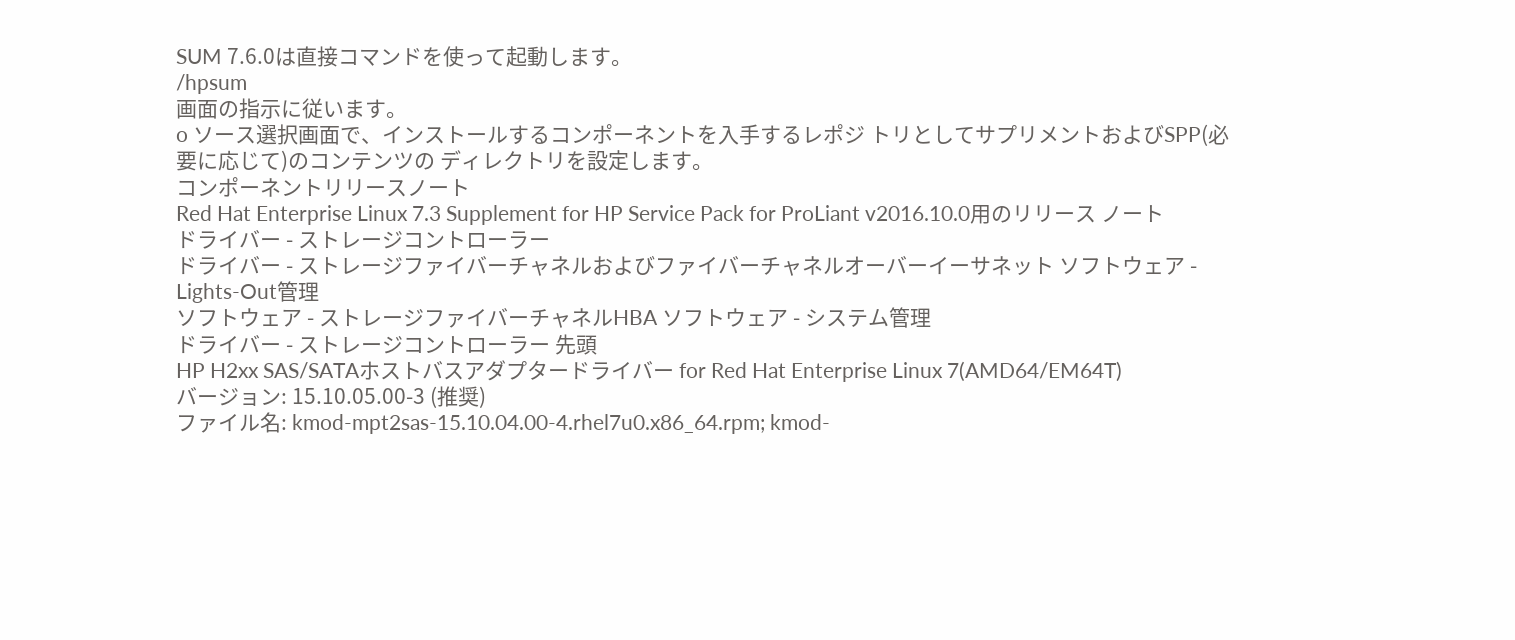SUM 7.6.0は直接コマンドを使って起動します。
/hpsum
画面の指示に従います。
o ソース選択画面で、インストールするコンポーネントを入手するレポジ トリとしてサプリメントおよびSPP(必要に応じて)のコンテンツの ディレクトリを設定します。
コンポーネントリリースノート
Red Hat Enterprise Linux 7.3 Supplement for HP Service Pack for ProLiant v2016.10.0用のリリース ノート
ドライバー - ストレージコントローラー
ドライバー - ストレージファイバーチャネルおよびファイバーチャネルオーバーイーサネット ソフトウェア - Lights-Out管理
ソフトウェア - ストレージファイバーチャネルHBA ソフトウェア - システム管理
ドライバー - ストレージコントローラー 先頭
HP H2xx SAS/SATAホストバスアダプタードライバー for Red Hat Enterprise Linux 7(AMD64/EM64T)
バージョン: 15.10.05.00-3 (推奨)
ファイル名: kmod-mpt2sas-15.10.04.00-4.rhel7u0.x86_64.rpm; kmod-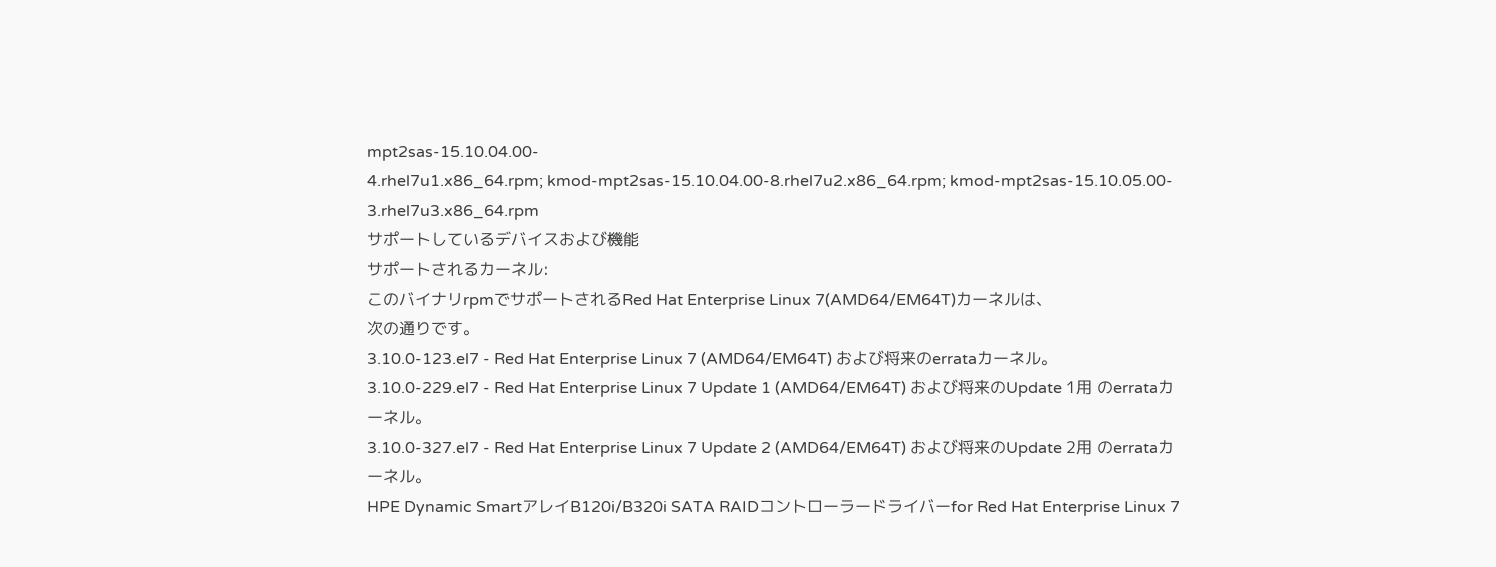mpt2sas-15.10.04.00-
4.rhel7u1.x86_64.rpm; kmod-mpt2sas-15.10.04.00-8.rhel7u2.x86_64.rpm; kmod-mpt2sas-15.10.05.00- 3.rhel7u3.x86_64.rpm
サポートしているデバイスおよび機能
サポートされるカーネル:
このバイナリrpmでサポートされるRed Hat Enterprise Linux 7(AMD64/EM64T)カーネルは、
次の通りです。
3.10.0-123.el7 - Red Hat Enterprise Linux 7 (AMD64/EM64T) および将来のerrataカーネル。
3.10.0-229.el7 - Red Hat Enterprise Linux 7 Update 1 (AMD64/EM64T) および将来のUpdate 1用 のerrataカーネル。
3.10.0-327.el7 - Red Hat Enterprise Linux 7 Update 2 (AMD64/EM64T) および将来のUpdate 2用 のerrataカーネル。
HPE Dynamic SmartアレイB120i/B320i SATA RAIDコントローラードライバーfor Red Hat Enterprise Linux 7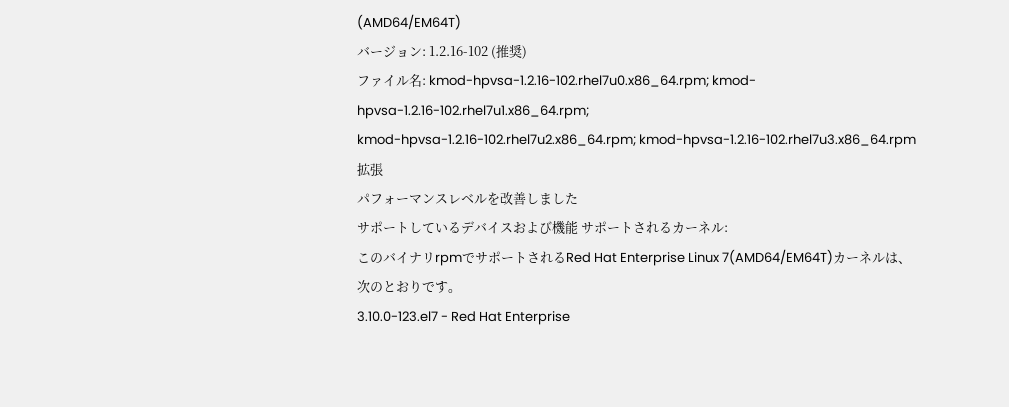(AMD64/EM64T)
バージョン: 1.2.16-102 (推奨)
ファイル名: kmod-hpvsa-1.2.16-102.rhel7u0.x86_64.rpm; kmod-hpvsa-1.2.16-102.rhel7u1.x86_64.rpm;
kmod-hpvsa-1.2.16-102.rhel7u2.x86_64.rpm; kmod-hpvsa-1.2.16-102.rhel7u3.x86_64.rpm
拡張
パフォーマンスレベルを改善しました
サポートしているデバイスおよび機能 サポートされるカーネル:
このバイナリrpmでサポートされるRed Hat Enterprise Linux 7(AMD64/EM64T)カーネルは、
次のとおりです。
3.10.0-123.el7 - Red Hat Enterprise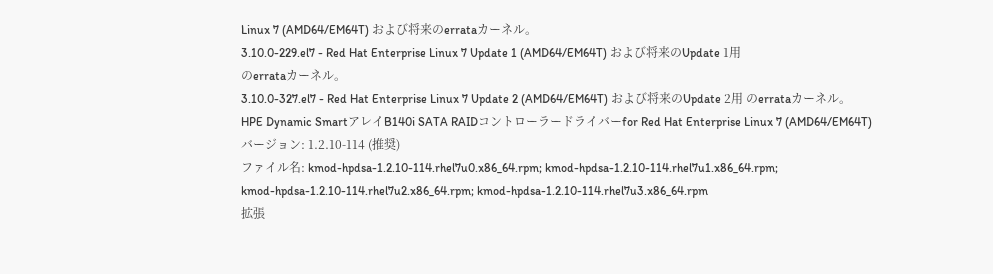Linux 7 (AMD64/EM64T) および将来のerrataカーネル。
3.10.0-229.el7 - Red Hat Enterprise Linux 7 Update 1 (AMD64/EM64T) および将来のUpdate 1用
のerrataカーネル。
3.10.0-327.el7 - Red Hat Enterprise Linux 7 Update 2 (AMD64/EM64T) および将来のUpdate 2用 のerrataカーネル。
HPE Dynamic SmartアレイB140i SATA RAIDコントローラードライバーfor Red Hat Enterprise Linux 7 (AMD64/EM64T)
バージョン: 1.2.10-114 (推奨)
ファイル名: kmod-hpdsa-1.2.10-114.rhel7u0.x86_64.rpm; kmod-hpdsa-1.2.10-114.rhel7u1.x86_64.rpm;
kmod-hpdsa-1.2.10-114.rhel7u2.x86_64.rpm; kmod-hpdsa-1.2.10-114.rhel7u3.x86_64.rpm
拡張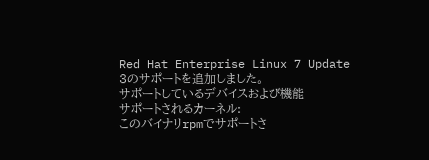Red Hat Enterprise Linux 7 Update 3のサポートを追加しました。
サポートしているデバイスおよび機能
サポートされるカーネル:
このバイナリrpmでサポートさ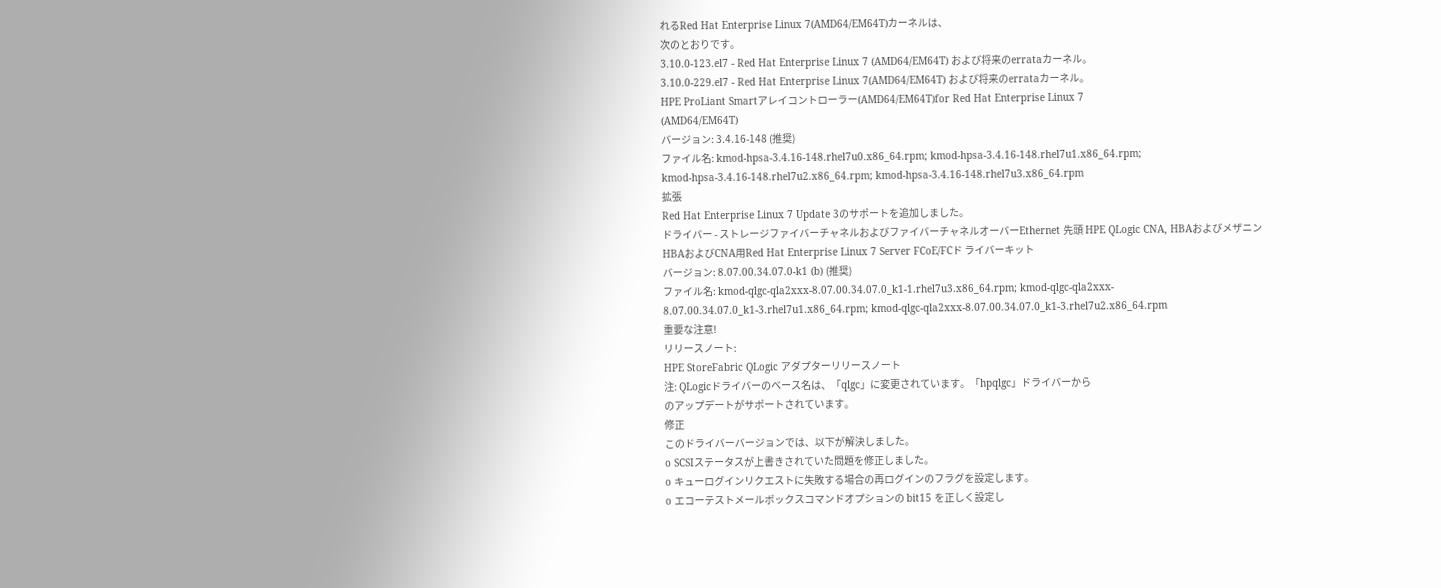れるRed Hat Enterprise Linux 7(AMD64/EM64T)カーネルは、
次のとおりです。
3.10.0-123.el7 - Red Hat Enterprise Linux 7 (AMD64/EM64T) および将来のerrataカーネル。
3.10.0-229.el7 - Red Hat Enterprise Linux 7(AMD64/EM64T) および将来のerrataカーネル。
HPE ProLiant Smartアレイコントローラー(AMD64/EM64T)for Red Hat Enterprise Linux 7
(AMD64/EM64T)
バージョン: 3.4.16-148 (推奨)
ファイル名: kmod-hpsa-3.4.16-148.rhel7u0.x86_64.rpm; kmod-hpsa-3.4.16-148.rhel7u1.x86_64.rpm;
kmod-hpsa-3.4.16-148.rhel7u2.x86_64.rpm; kmod-hpsa-3.4.16-148.rhel7u3.x86_64.rpm
拡張
Red Hat Enterprise Linux 7 Update 3のサポートを追加しました。
ドライバー - ストレージファイバーチャネルおよびファイバーチャネルオーバーEthernet 先頭 HPE QLogic CNA, HBAおよびメザニンHBAおよびCNA用Red Hat Enterprise Linux 7 Server FCoE/FCド ライバーキット
バージョン: 8.07.00.34.07.0-k1 (b) (推奨)
ファイル名: kmod-qlgc-qla2xxx-8.07.00.34.07.0_k1-1.rhel7u3.x86_64.rpm; kmod-qlgc-qla2xxx-
8.07.00.34.07.0_k1-3.rhel7u1.x86_64.rpm; kmod-qlgc-qla2xxx-8.07.00.34.07.0_k1-3.rhel7u2.x86_64.rpm
重要な注意!
リリースノート:
HPE StoreFabric QLogic アダプターリリースノート
注: QLogicドライバーのベース名は、「qlgc」に変更されています。「hpqlgc」ドライバーから
のアップデートがサポートされています。
修正
このドライバーバージョンでは、以下が解決しました。
o SCSIステータスが上書きされていた問題を修正しました。
o キューログインリクエストに失敗する場合の再ログインのフラグを設定します。
o エコーテストメールボックスコマンドオプションの bit15 を正しく設定し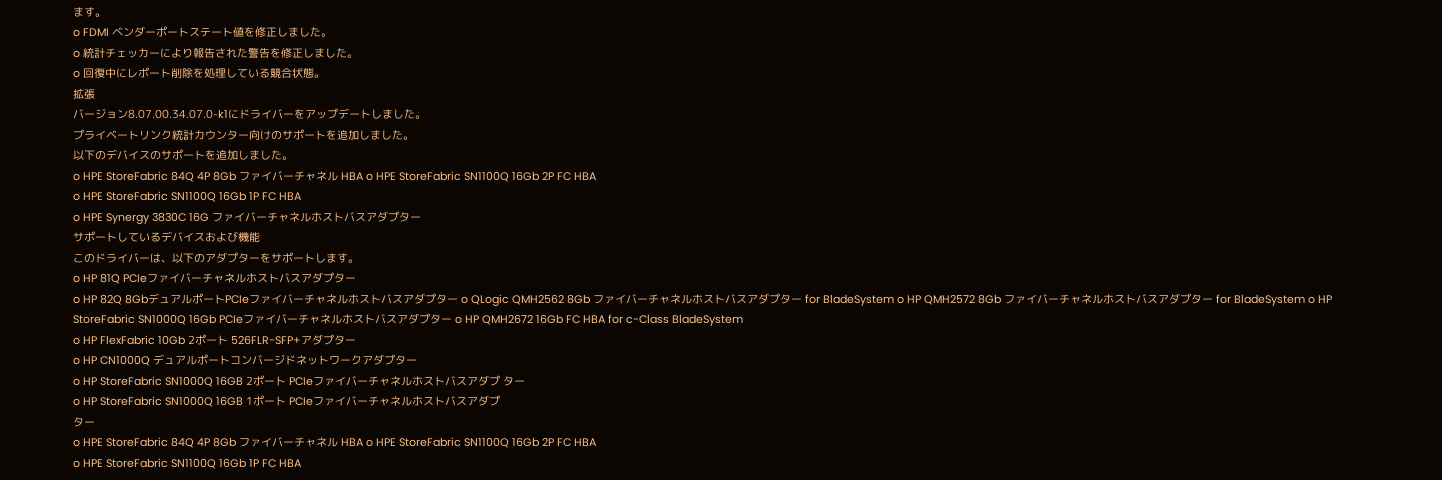ます。
o FDMI ベンダーポートステート値を修正しました。
o 統計チェッカーにより報告された警告を修正しました。
o 回復中にレポート削除を処理している競合状態。
拡張
バージョン8.07.00.34.07.0-k1にドライバーをアップデートしました。
プライベートリンク統計カウンター向けのサポートを追加しました。
以下のデバイスのサポートを追加しました。
o HPE StoreFabric 84Q 4P 8Gb ファイバーチャネル HBA o HPE StoreFabric SN1100Q 16Gb 2P FC HBA
o HPE StoreFabric SN1100Q 16Gb 1P FC HBA
o HPE Synergy 3830C 16G ファイバーチャネルホストバスアダプター
サポートしているデバイスおよび機能
このドライバーは、以下のアダプターをサポートします。
o HP 81Q PCIeファイバーチャネルホストバスアダプター
o HP 82Q 8GbデュアルポートPCIeファイバーチャネルホストバスアダプター o QLogic QMH2562 8Gb ファイバーチャネルホストバスアダプター for BladeSystem o HP QMH2572 8Gb ファイバーチャネルホストバスアダプター for BladeSystem o HP StoreFabric SN1000Q 16Gb PCIeファイバーチャネルホストバスアダプター o HP QMH2672 16Gb FC HBA for c-Class BladeSystem
o HP FlexFabric 10Gb 2ポート 526FLR-SFP+アダプター
o HP CN1000Q デュアルポートコンバージドネットワークアダプター
o HP StoreFabric SN1000Q 16GB 2ポート PCIeファイバーチャネルホストバスアダプ ター
o HP StoreFabric SN1000Q 16GB 1ポート PCIeファイバーチャネルホストバスアダプ
ター
o HPE StoreFabric 84Q 4P 8Gb ファイバーチャネル HBA o HPE StoreFabric SN1100Q 16Gb 2P FC HBA
o HPE StoreFabric SN1100Q 16Gb 1P FC HBA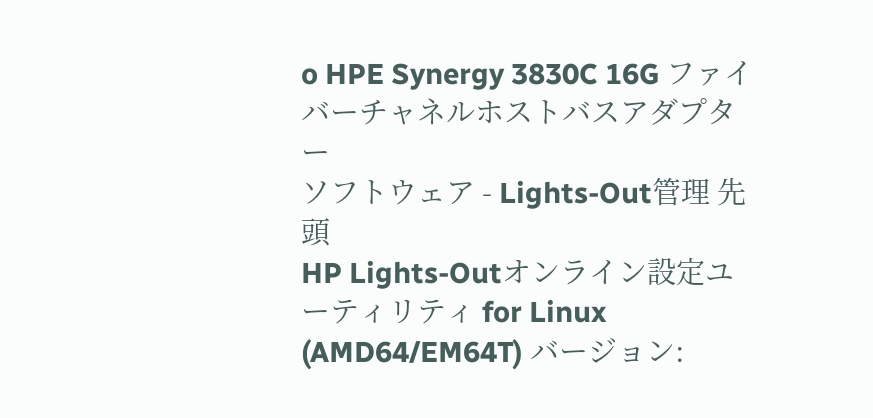o HPE Synergy 3830C 16G ファイバーチャネルホストバスアダプター
ソフトウェア - Lights-Out管理 先頭
HP Lights-Outオンライン設定ユーティリティ for Linux (AMD64/EM64T) バージョン: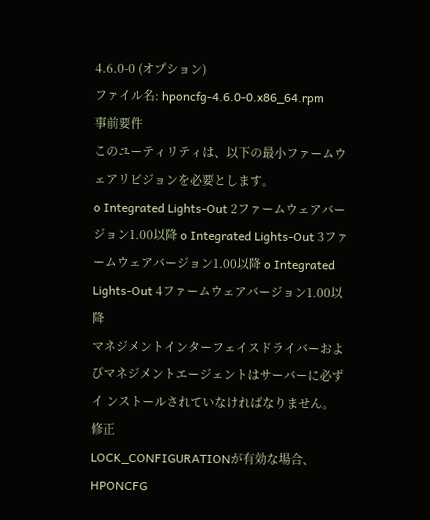4.6.0-0 (オプション)
ファイル名: hponcfg-4.6.0-0.x86_64.rpm
事前要件
このユーティリティは、以下の最小ファームウェアリビジョンを必要とします。
o Integrated Lights-Out 2ファームウェアバージョン1.00以降 o Integrated Lights-Out 3ファームウェアバージョン1.00以降 o Integrated Lights-Out 4ファームウェアバージョン1.00以降
マネジメントインターフェイスドライバーおよびマネジメントエージェントはサーバーに必ずイ ンストールされていなければなりません。
修正
LOCK_CONFIGURATIONが有効な場合、HPONCFG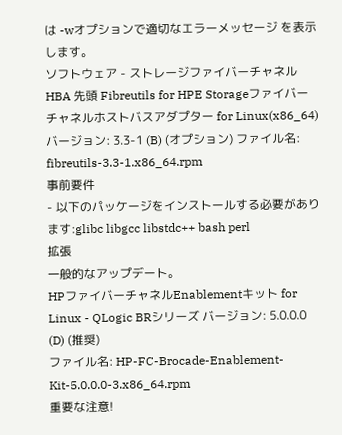は -wオプションで適切なエラーメッセージ を表示します。
ソフトウェア - ストレージファイバーチャネルHBA 先頭 Fibreutils for HPE Storageファイバーチャネルホストバスアダプター for Linux(x86_64)
バージョン: 3.3-1 (B) (オプション) ファイル名: fibreutils-3.3-1.x86_64.rpm
事前要件
- 以下のパッケージをインストールする必要があります:glibc libgcc libstdc++ bash perl
拡張
一般的なアップデート。
HPファイバーチャネルEnablementキット for Linux - QLogic BRシリーズ バージョン: 5.0.0.0 (D) (推奨)
ファイル名: HP-FC-Brocade-Enablement-Kit-5.0.0.0-3.x86_64.rpm
重要な注意!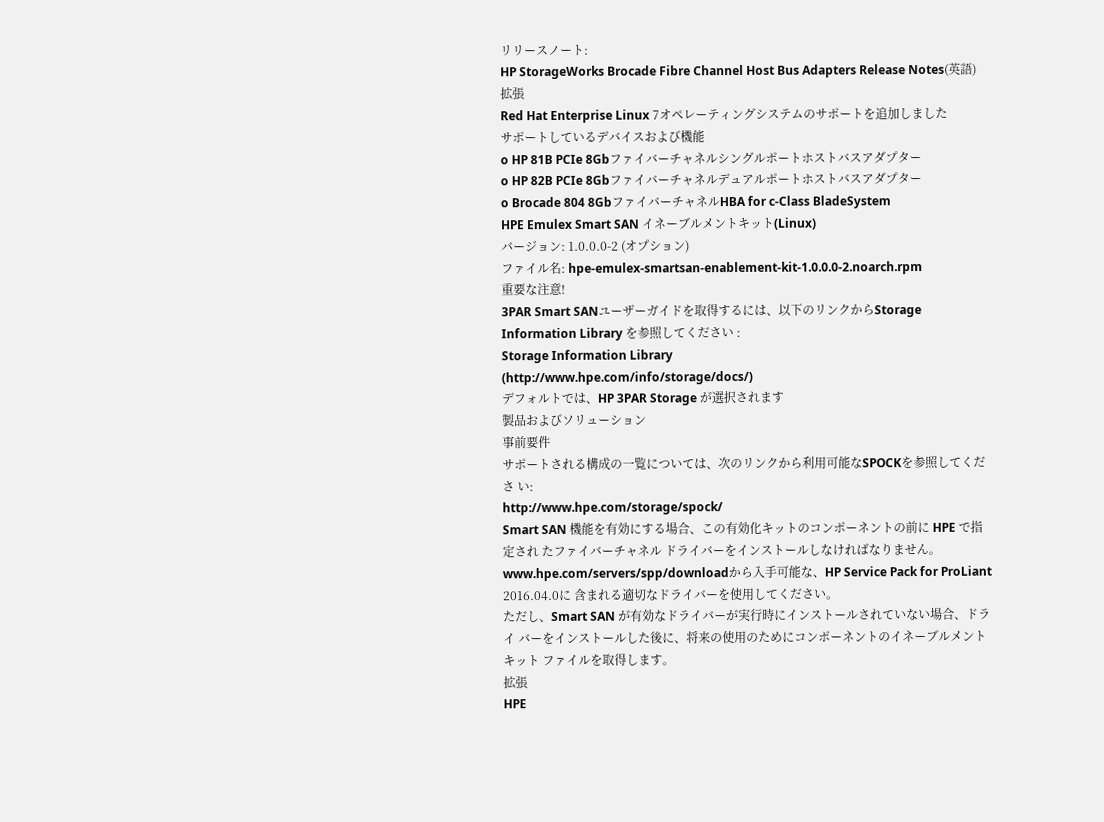リリースノート:
HP StorageWorks Brocade Fibre Channel Host Bus Adapters Release Notes(英語)
拡張
Red Hat Enterprise Linux 7オペレーティングシステムのサポートを追加しました
サポートしているデバイスおよび機能
o HP 81B PCIe 8Gbファイバーチャネルシングルポートホストバスアダプター
o HP 82B PCIe 8Gbファイバーチャネルデュアルポートホストバスアダプター
o Brocade 804 8GbファイバーチャネルHBA for c-Class BladeSystem
HPE Emulex Smart SAN イネーブルメントキット(Linux)
バージョン: 1.0.0.0-2 (オプション)
ファイル名: hpe-emulex-smartsan-enablement-kit-1.0.0.0-2.noarch.rpm
重要な注意!
3PAR Smart SANユーザーガイドを取得するには、以下のリンクからStorage Information Library を参照してください :
Storage Information Library
(http://www.hpe.com/info/storage/docs/)
デフォルトでは、HP 3PAR Storage が選択されます
製品およびソリューション
事前要件
サポートされる構成の一覧については、次のリンクから利用可能なSPOCKを参照してくださ い:
http://www.hpe.com/storage/spock/
Smart SAN 機能を有効にする場合、この有効化キットのコンポーネントの前に HPE で指定され たファイバーチャネル ドライバーをインストールしなければなりません。
www.hpe.com/servers/spp/downloadから入手可能な、HP Service Pack for ProLiant 2016.04.0に 含まれる適切なドライバーを使用してください。
ただし、Smart SAN が有効なドライバーが実行時にインストールされていない場合、ドライ バーをインストールした後に、将来の使用のためにコンポーネントのイネーブルメントキット ファイルを取得します。
拡張
HPE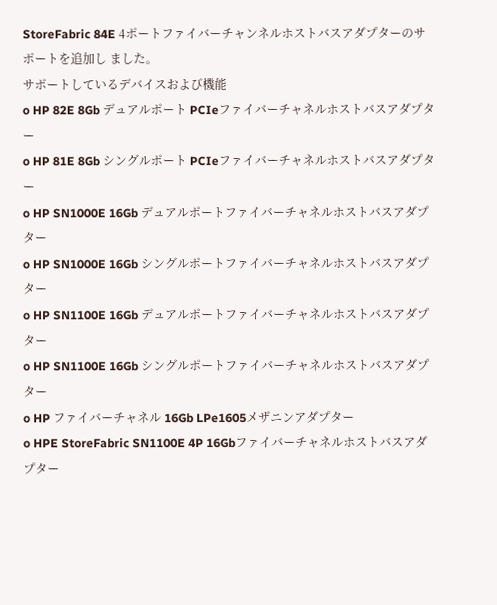StoreFabric 84E 4ポートファイバーチャンネルホストバスアダプターのサポートを追加し ました。
サポートしているデバイスおよび機能
o HP 82E 8Gb デュアルポート PCIeファイバーチャネルホストバスアダプター
o HP 81E 8Gb シングルポート PCIeファイバーチャネルホストバスアダプター
o HP SN1000E 16Gb デュアルポートファイバーチャネルホストバスアダプター
o HP SN1000E 16Gb シングルポートファイバーチャネルホストバスアダプター
o HP SN1100E 16Gb デュアルポートファイバーチャネルホストバスアダプター
o HP SN1100E 16Gb シングルポートファイバーチャネルホストバスアダプター
o HP ファイバーチャネル 16Gb LPe1605メザニンアダプター
o HPE StoreFabric SN1100E 4P 16Gbファイバーチャネルホストバスアダプター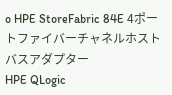o HPE StoreFabric 84E 4ポートファイバーチャネルホストバスアダプター
HPE QLogic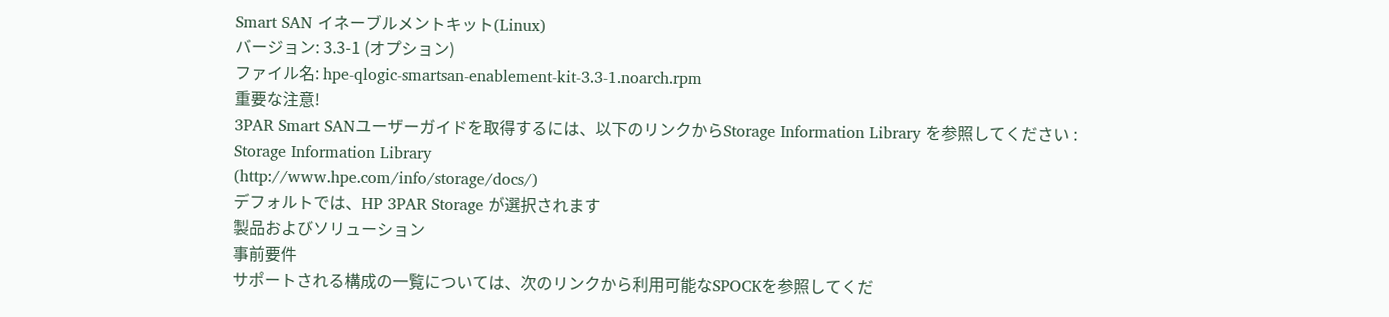Smart SAN イネーブルメントキット(Linux)
バージョン: 3.3-1 (オプション)
ファイル名: hpe-qlogic-smartsan-enablement-kit-3.3-1.noarch.rpm
重要な注意!
3PAR Smart SANユーザーガイドを取得するには、以下のリンクからStorage Information Library を参照してください :
Storage Information Library
(http://www.hpe.com/info/storage/docs/)
デフォルトでは、HP 3PAR Storage が選択されます
製品およびソリューション
事前要件
サポートされる構成の一覧については、次のリンクから利用可能なSPOCKを参照してくだ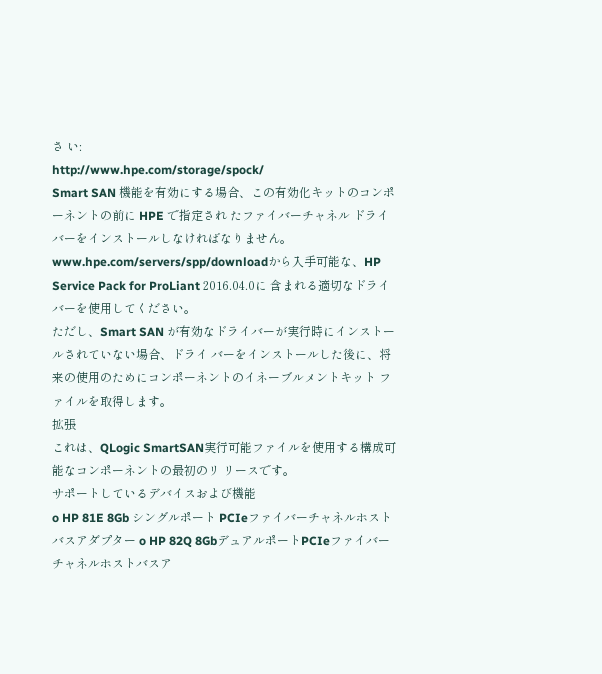さ い:
http://www.hpe.com/storage/spock/
Smart SAN 機能を有効にする場合、この有効化キットのコンポーネントの前に HPE で指定され たファイバーチャネル ドライバーをインストールしなければなりません。
www.hpe.com/servers/spp/downloadから入手可能な、HP Service Pack for ProLiant 2016.04.0に 含まれる適切なドライバーを使用してください。
ただし、Smart SAN が有効なドライバーが実行時にインストールされていない場合、ドライ バーをインストールした後に、将来の使用のためにコンポーネントのイネーブルメントキット ファイルを取得します。
拡張
これは、QLogic SmartSAN実行可能ファイルを使用する構成可能なコンポーネントの最初のリ リースです。
サポートしているデバイスおよび機能
o HP 81E 8Gb シングルポート PCIeファイバーチャネルホストバスアダプター o HP 82Q 8GbデュアルポートPCIeファイバーチャネルホストバスア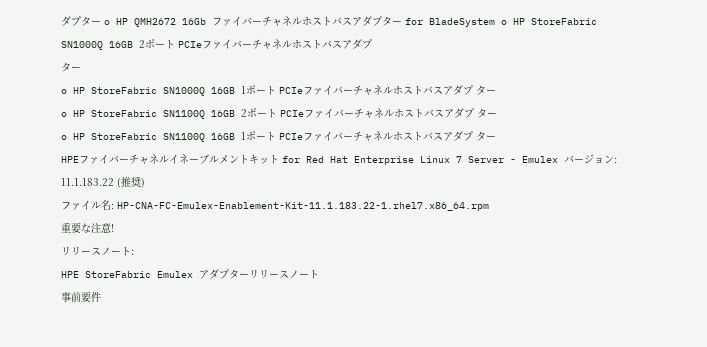ダプター o HP QMH2672 16Gb ファイバーチャネルホストバスアダプター for BladeSystem o HP StoreFabric SN1000Q 16GB 2ポート PCIeファイバーチャネルホストバスアダプ
ター
o HP StoreFabric SN1000Q 16GB 1ポート PCIeファイバーチャネルホストバスアダプ ター
o HP StoreFabric SN1100Q 16GB 2ポート PCIeファイバーチャネルホストバスアダプ ター
o HP StoreFabric SN1100Q 16GB 1ポート PCIeファイバーチャネルホストバスアダプ ター
HPEファイバーチャネルイネーブルメントキット for Red Hat Enterprise Linux 7 Server - Emulex バージョン: 11.1.183.22 (推奨)
ファイル名: HP-CNA-FC-Emulex-Enablement-Kit-11.1.183.22-1.rhel7.x86_64.rpm
重要な注意!
リリースノート:
HPE StoreFabric Emulex アダプターリリースノート
事前要件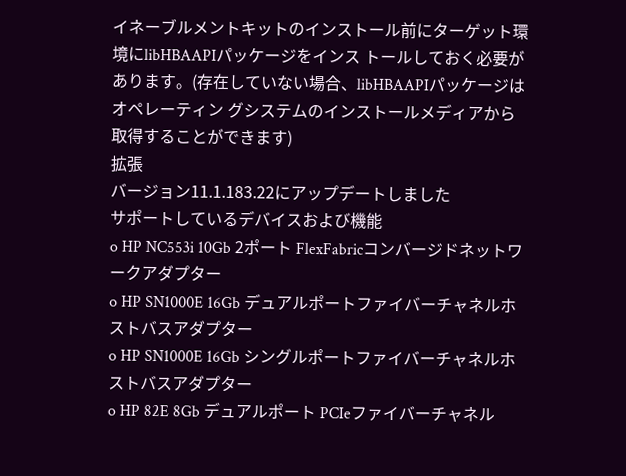イネーブルメントキットのインストール前にターゲット環境にlibHBAAPIパッケージをインス トールしておく必要があります。(存在していない場合、libHBAAPIパッケージはオペレーティン グシステムのインストールメディアから取得することができます)
拡張
バージョン11.1.183.22にアップデートしました
サポートしているデバイスおよび機能
o HP NC553i 10Gb 2ポート FlexFabricコンバージドネットワークアダプター
o HP SN1000E 16Gb デュアルポートファイバーチャネルホストバスアダプター
o HP SN1000E 16Gb シングルポートファイバーチャネルホストバスアダプター
o HP 82E 8Gb デュアルポート PCIeファイバーチャネル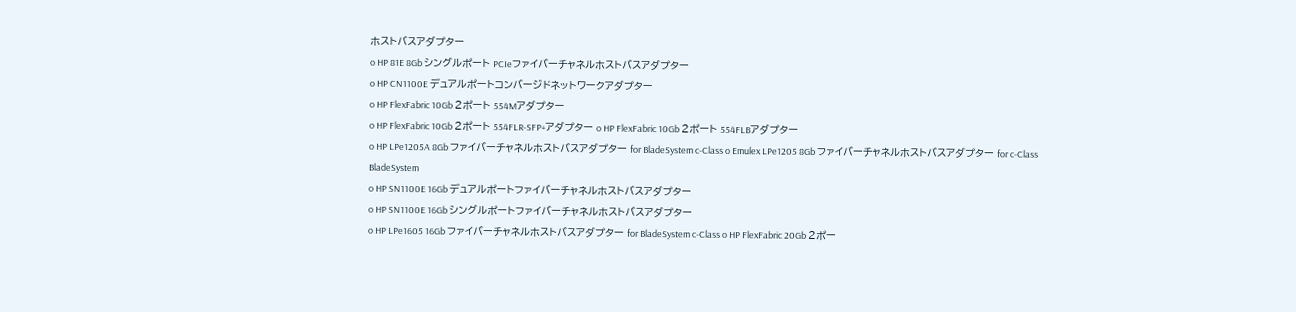ホストバスアダプター
o HP 81E 8Gb シングルポート PCIeファイバーチャネルホストバスアダプター
o HP CN1100E デュアルポートコンバージドネットワークアダプター
o HP FlexFabric 10Gb 2ポート 554Mアダプター
o HP FlexFabric 10Gb 2ポート 554FLR-SFP+アダプター o HP FlexFabric 10Gb 2ポート 554FLBアダプター
o HP LPe1205A 8Gb ファイバーチャネルホストバスアダプター for BladeSystem c-Class o Emulex LPe1205 8Gb ファイバーチャネルホストバスアダプター for c-Class
BladeSystem
o HP SN1100E 16Gb デュアルポートファイバーチャネルホストバスアダプター
o HP SN1100E 16Gb シングルポートファイバーチャネルホストバスアダプター
o HP LPe1605 16Gb ファイバーチャネルホストバスアダプター for BladeSystem c-Class o HP FlexFabric 20Gb 2ポー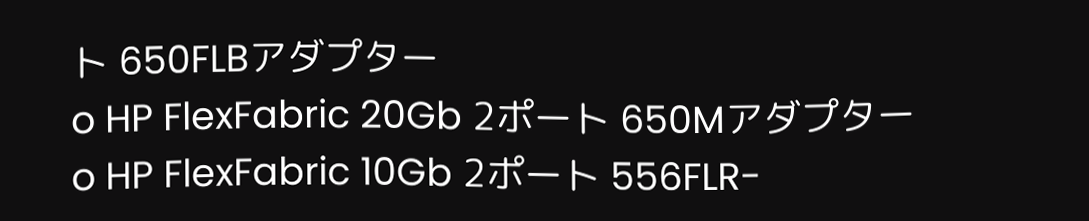ト 650FLBアダプター
o HP FlexFabric 20Gb 2ポート 650Mアダプター
o HP FlexFabric 10Gb 2ポート 556FLR-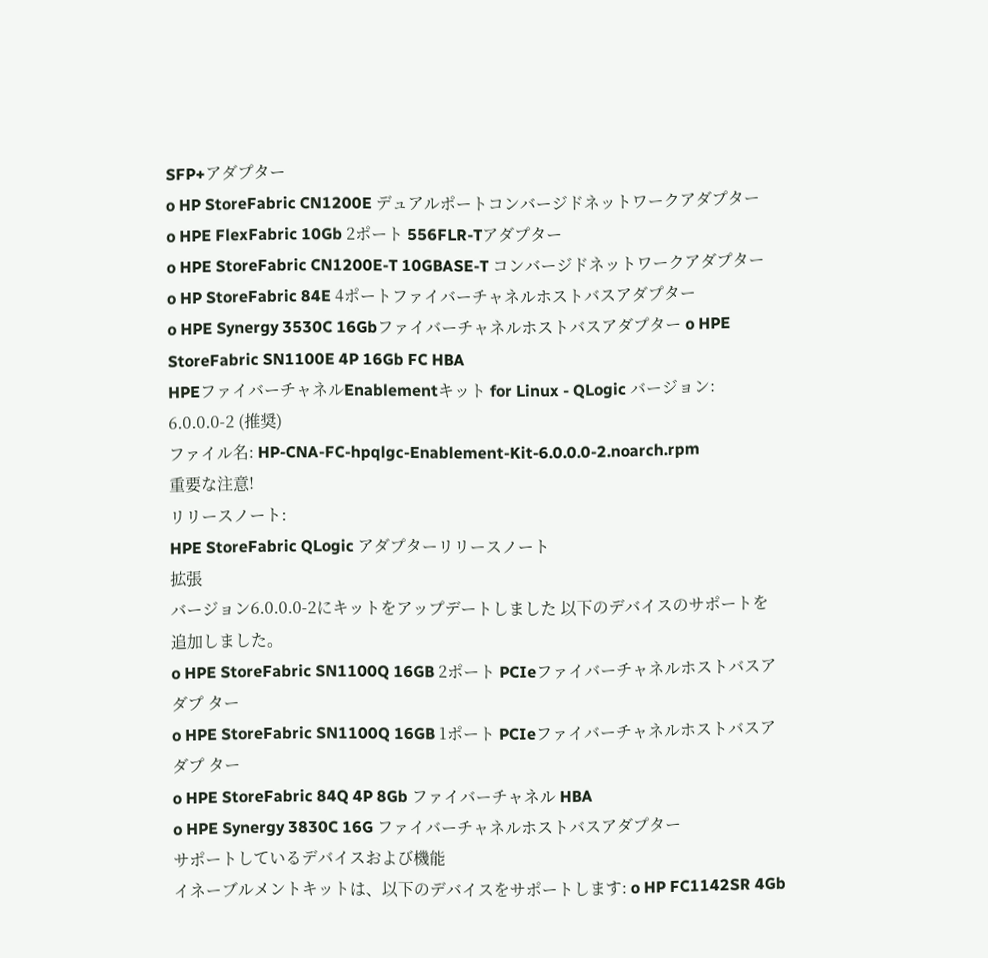SFP+アダプター
o HP StoreFabric CN1200E デュアルポートコンバージドネットワークアダプター
o HPE FlexFabric 10Gb 2ポート 556FLR-Tアダプター
o HPE StoreFabric CN1200E-T 10GBASE-T コンバージドネットワークアダプター
o HP StoreFabric 84E 4ポートファイバーチャネルホストバスアダプター
o HPE Synergy 3530C 16Gbファイバーチャネルホストバスアダプター o HPE StoreFabric SN1100E 4P 16Gb FC HBA
HPEファイバーチャネルEnablementキット for Linux - QLogic バージョン: 6.0.0.0-2 (推奨)
ファイル名: HP-CNA-FC-hpqlgc-Enablement-Kit-6.0.0.0-2.noarch.rpm
重要な注意!
リリースノート:
HPE StoreFabric QLogic アダプターリリースノート
拡張
バージョン6.0.0.0-2にキットをアップデートしました 以下のデバイスのサポートを追加しました。
o HPE StoreFabric SN1100Q 16GB 2ポート PCIeファイバーチャネルホストバスアダプ ター
o HPE StoreFabric SN1100Q 16GB 1ポート PCIeファイバーチャネルホストバスアダプ ター
o HPE StoreFabric 84Q 4P 8Gb ファイバーチャネル HBA
o HPE Synergy 3830C 16G ファイバーチャネルホストバスアダプター
サポートしているデバイスおよび機能
イネーブルメントキットは、以下のデバイスをサポートします: o HP FC1142SR 4Gb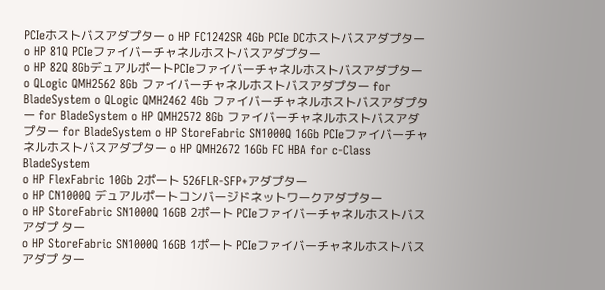PCIeホストバスアダプター o HP FC1242SR 4Gb PCIe DCホストバスアダプター o HP 81Q PCIeファイバーチャネルホストバスアダプター
o HP 82Q 8GbデュアルポートPCIeファイバーチャネルホストバスアダプター o QLogic QMH2562 8Gb ファイバーチャネルホストバスアダプター for BladeSystem o QLogic QMH2462 4Gb ファイバーチャネルホストバスアダプター for BladeSystem o HP QMH2572 8Gb ファイバーチャネルホストバスアダプター for BladeSystem o HP StoreFabric SN1000Q 16Gb PCIeファイバーチャネルホストバスアダプター o HP QMH2672 16Gb FC HBA for c-Class BladeSystem
o HP FlexFabric 10Gb 2ポート 526FLR-SFP+アダプター
o HP CN1000Q デュアルポートコンバージドネットワークアダプター
o HP StoreFabric SN1000Q 16GB 2ポート PCIeファイバーチャネルホストバスアダプ ター
o HP StoreFabric SN1000Q 16GB 1ポート PCIeファイバーチャネルホストバスアダプ ター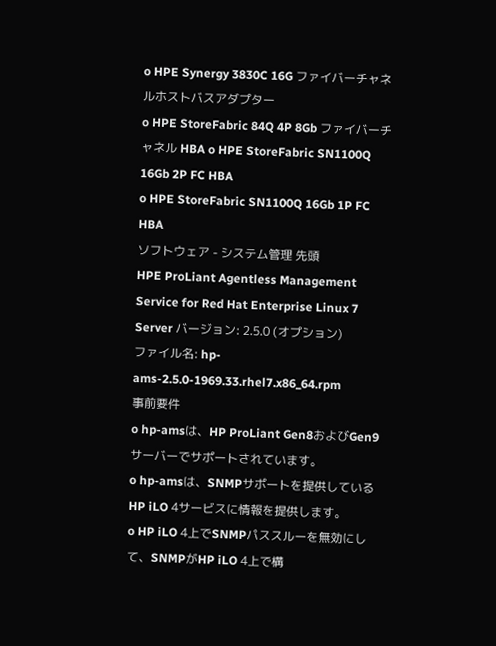o HPE Synergy 3830C 16G ファイバーチャネルホストバスアダプター
o HPE StoreFabric 84Q 4P 8Gb ファイバーチャネル HBA o HPE StoreFabric SN1100Q 16Gb 2P FC HBA
o HPE StoreFabric SN1100Q 16Gb 1P FC HBA
ソフトウェア - システム管理 先頭
HPE ProLiant Agentless Management Service for Red Hat Enterprise Linux 7 Server バージョン: 2.5.0 (オプション)
ファイル名: hp-ams-2.5.0-1969.33.rhel7.x86_64.rpm
事前要件
o hp-amsは、HP ProLiant Gen8およびGen9サーバーでサポートされています。
o hp-amsは、SNMPサポートを提供しているHP iLO 4サービスに情報を提供します。
o HP iLO 4上でSNMPパススルーを無効にして、SNMPがHP iLO 4上で構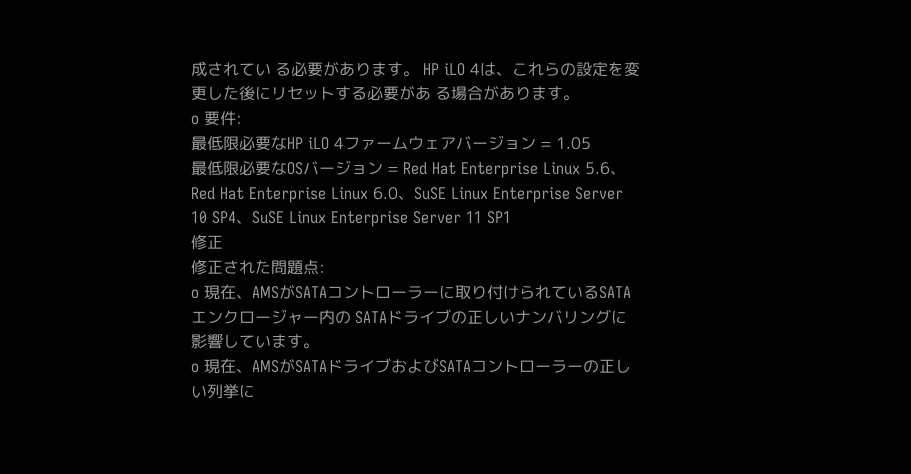成されてい る必要があります。 HP iLO 4は、これらの設定を変更した後にリセットする必要があ る場合があります。
o 要件:
最低限必要なHP iLO 4ファームウェアバージョン = 1.05
最低限必要なOSバージョン = Red Hat Enterprise Linux 5.6、Red Hat Enterprise Linux 6.0、SuSE Linux Enterprise Server 10 SP4、SuSE Linux Enterprise Server 11 SP1
修正
修正された問題点:
o 現在、AMSがSATAコントローラーに取り付けられているSATAエンクロージャー内の SATAドライブの正しいナンバリングに影響しています。
o 現在、AMSがSATAドライブおよびSATAコントローラーの正しい列挙に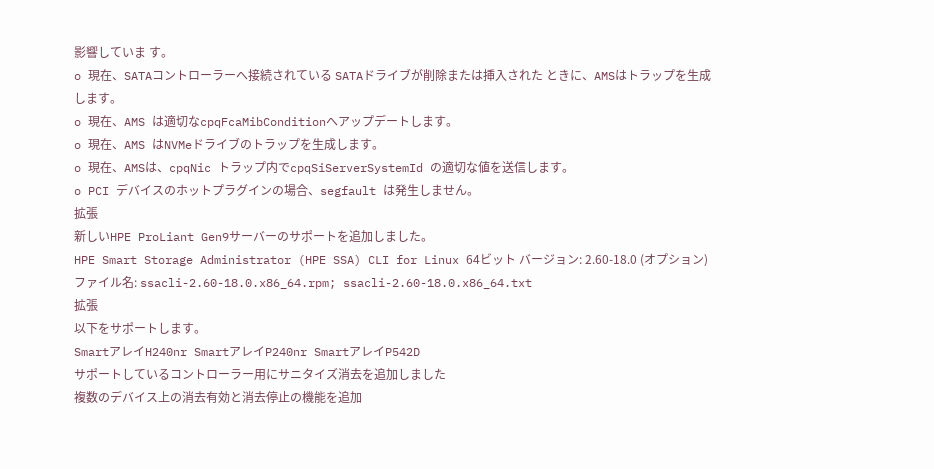影響していま す。
o 現在、SATAコントローラーへ接続されている SATAドライブが削除または挿入された ときに、AMSはトラップを生成します。
o 現在、AMS は適切なcpqFcaMibConditionへアップデートします。
o 現在、AMS はNVMeドライブのトラップを生成します。
o 現在、AMSは、cpqNic トラップ内でcpqSiServerSystemId の適切な値を送信します。
o PCI デバイスのホットプラグインの場合、segfault は発生しません。
拡張
新しいHPE ProLiant Gen9サーバーのサポートを追加しました。
HPE Smart Storage Administrator (HPE SSA) CLI for Linux 64ビット バージョン: 2.60-18.0 (オプション)
ファイル名: ssacli-2.60-18.0.x86_64.rpm; ssacli-2.60-18.0.x86_64.txt
拡張
以下をサポートします。
SmartアレイH240nr SmartアレイP240nr SmartアレイP542D
サポートしているコントローラー用にサニタイズ消去を追加しました
複数のデバイス上の消去有効と消去停止の機能を追加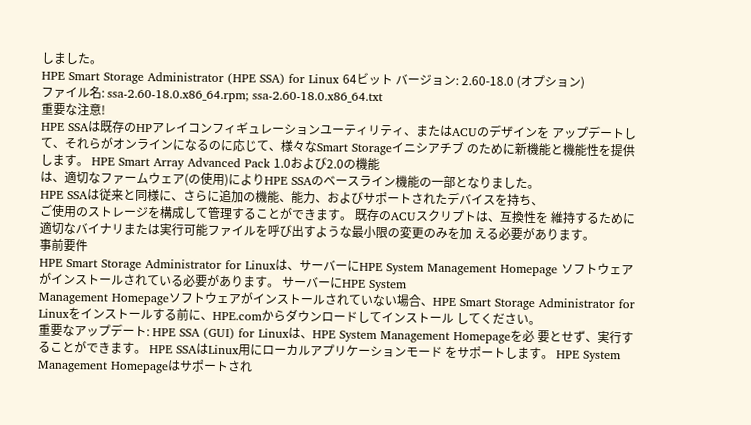しました。
HPE Smart Storage Administrator (HPE SSA) for Linux 64ビット バージョン: 2.60-18.0 (オプション)
ファイル名: ssa-2.60-18.0.x86_64.rpm; ssa-2.60-18.0.x86_64.txt
重要な注意!
HPE SSAは既存のHPアレイコンフィギュレーションユーティリティ、またはACUのデザインを アップデートして、それらがオンラインになるのに応じて、様々なSmart Storageイニシアチブ のために新機能と機能性を提供します。 HPE Smart Array Advanced Pack 1.0および2.0の機能
は、適切なファームウェア(の使用)によりHPE SSAのベースライン機能の一部となりました。
HPE SSAは従来と同様に、さらに追加の機能、能力、およびサポートされたデバイスを持ち、
ご使用のストレージを構成して管理することができます。 既存のACUスクリプトは、互換性を 維持するために適切なバイナリまたは実行可能ファイルを呼び出すような最小限の変更のみを加 える必要があります。
事前要件
HPE Smart Storage Administrator for Linuxは、サーバーにHPE System Management Homepage ソフトウェアがインストールされている必要があります。 サーバーにHPE System
Management Homepageソフトウェアがインストールされていない場合、HPE Smart Storage Administrator for Linuxをインストールする前に、HPE.comからダウンロードしてインストール してください。
重要なアップデート: HPE SSA (GUI) for Linuxは、HPE System Management Homepageを必 要とせず、実行することができます。 HPE SSAはLinux用にローカルアプリケーションモード をサポートします。 HPE System Management Homepageはサポートされ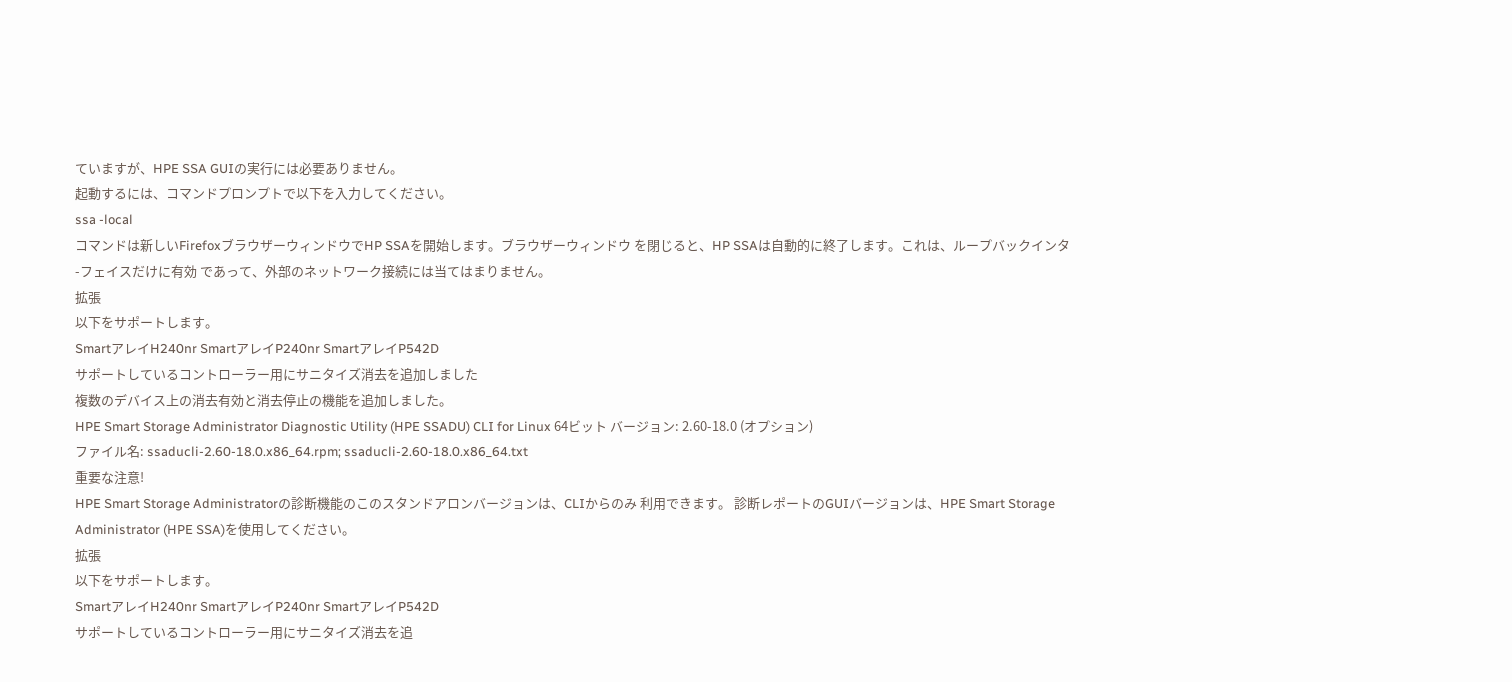ていますが、HPE SSA GUIの実行には必要ありません。
起動するには、コマンドプロンプトで以下を入力してください。
ssa -local
コマンドは新しいFirefoxブラウザーウィンドウでHP SSAを開始します。ブラウザーウィンドウ を閉じると、HP SSAは自動的に終了します。これは、ループバックインタ-フェイスだけに有効 であって、外部のネットワーク接続には当てはまりません。
拡張
以下をサポートします。
SmartアレイH240nr SmartアレイP240nr SmartアレイP542D
サポートしているコントローラー用にサニタイズ消去を追加しました
複数のデバイス上の消去有効と消去停止の機能を追加しました。
HPE Smart Storage Administrator Diagnostic Utility (HPE SSADU) CLI for Linux 64ビット バージョン: 2.60-18.0 (オプション)
ファイル名: ssaducli-2.60-18.0.x86_64.rpm; ssaducli-2.60-18.0.x86_64.txt
重要な注意!
HPE Smart Storage Administratorの診断機能のこのスタンドアロンバージョンは、CLIからのみ 利用できます。 診断レポートのGUIバージョンは、HPE Smart Storage Administrator (HPE SSA)を使用してください。
拡張
以下をサポートします。
SmartアレイH240nr SmartアレイP240nr SmartアレイP542D
サポートしているコントローラー用にサニタイズ消去を追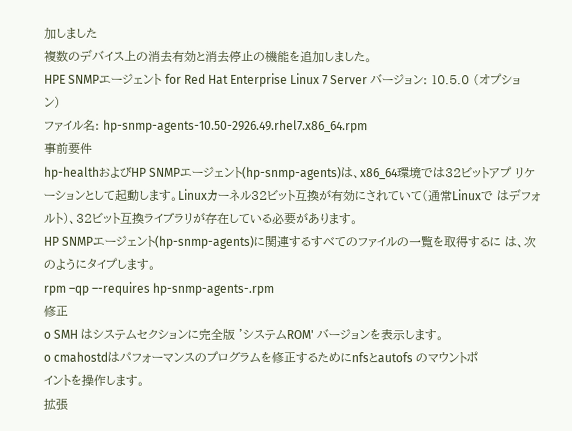加しました
複数のデバイス上の消去有効と消去停止の機能を追加しました。
HPE SNMPエージェント for Red Hat Enterprise Linux 7 Server バージョン: 10.5.0 (オプション)
ファイル名: hp-snmp-agents-10.50-2926.49.rhel7.x86_64.rpm
事前要件
hp-healthおよびHP SNMPエージェント(hp-snmp-agents)は、x86_64環境では32ビットアプ リケーションとして起動します。Linuxカーネル32ビット互換が有効にされていて(通常Linuxで はデフォルト)、32ビット互換ライブラリが存在している必要があります。
HP SNMPエージェント(hp-snmp-agents)に関連するすべてのファイルの一覧を取得するに は、次のようにタイプします。
rpm –qp –-requires hp-snmp-agents-.rpm
修正
o SMH はシステムセクションに完全版 'システムROM' バージョンを表示します。
o cmahostdはパフォーマンスのプログラムを修正するためにnfsとautofs のマウントポ
イントを操作します。
拡張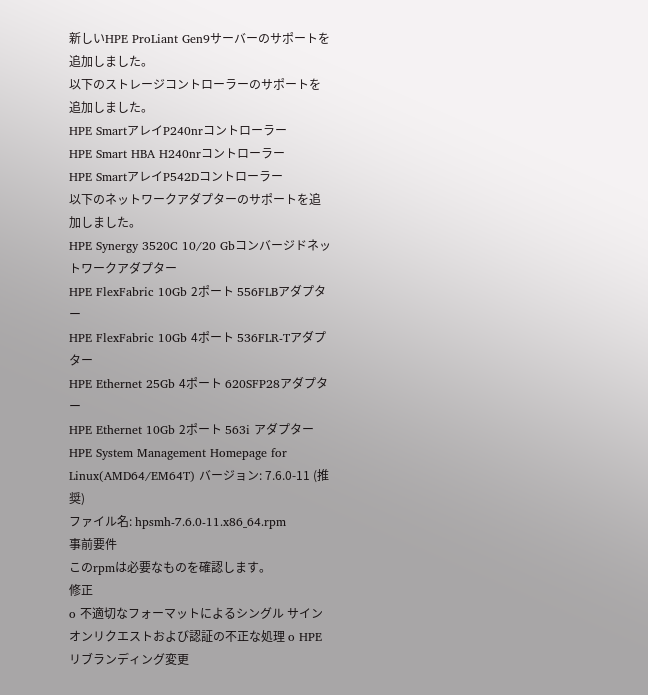新しいHPE ProLiant Gen9サーバーのサポートを追加しました。
以下のストレージコントローラーのサポートを追加しました。
HPE SmartアレイP240nrコントローラー
HPE Smart HBA H240nrコントローラー
HPE SmartアレイP542Dコントローラー
以下のネットワークアダプターのサポートを追加しました。
HPE Synergy 3520C 10/20 Gbコンバージドネットワークアダプター
HPE FlexFabric 10Gb 2ポート 556FLBアダプター
HPE FlexFabric 10Gb 4ポート 536FLR-Tアダプター
HPE Ethernet 25Gb 4ポート 620SFP28アダプター
HPE Ethernet 10Gb 2ポート 563i アダプター
HPE System Management Homepage for Linux(AMD64/EM64T) バージョン: 7.6.0-11 (推奨)
ファイル名: hpsmh-7.6.0-11.x86_64.rpm
事前要件
このrpmは必要なものを確認します。
修正
o 不適切なフォーマットによるシングル サインオンリクエストおよび認証の不正な処理 o HPEリブランディング変更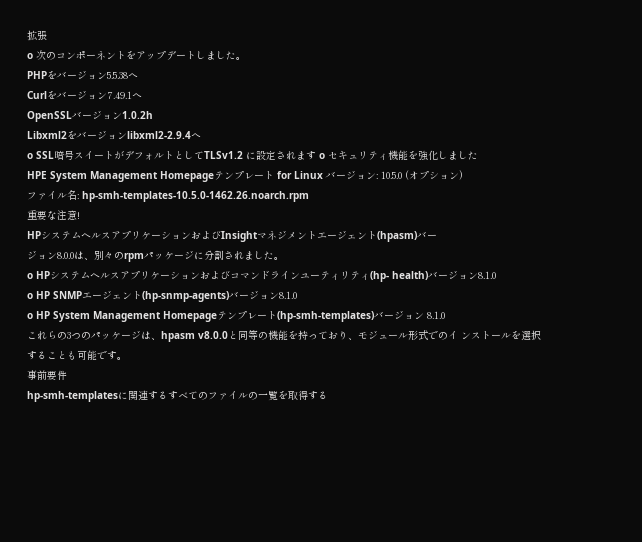拡張
o 次のコンポーネントをアップデートしました。
PHPをバージョン5.5.38へ
Curlをバージョン7.49.1へ
OpenSSLバージョン1.0.2h
Libxml2をバージョンlibxml2-2.9.4へ
o SSL暗号スイートがデフォルトとしてTLSv1.2 に設定されます o セキュリティ機能を強化しました
HPE System Management Homepageテンプレート for Linux バージョン: 10.5.0 (オプション)
ファイル名: hp-smh-templates-10.5.0-1462.26.noarch.rpm
重要な注意!
HPシステムヘルスアプリケーションおよびInsightマネジメントエージェント(hpasm)バー
ジョン8.0.0は、別々のrpmパッケージに分割されました。
o HPシステムヘルスアプリケーションおよびコマンドラインユーティリティ(hp- health)バージョン8.1.0
o HP SNMPエージェント(hp-snmp-agents)バージョン8.1.0
o HP System Management Homepageテンプレート(hp-smh-templates)バージョン 8.1.0
これらの3つのパッケージは、hpasm v8.0.0と同等の機能を持っており、モジュール形式でのイ ンストールを選択することも可能です。
事前要件
hp-smh-templatesに関連するすべてのファイルの一覧を取得する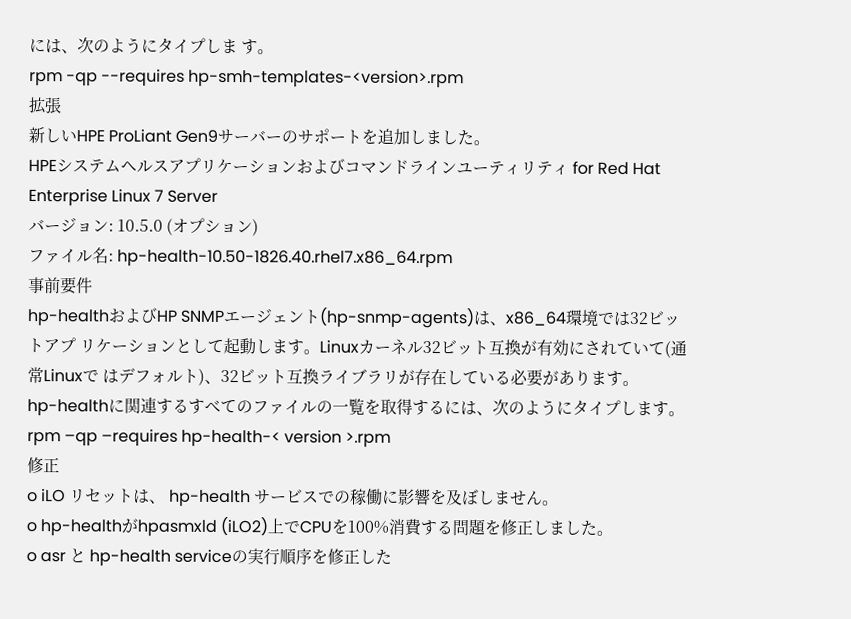には、次のようにタイプしま す。
rpm -qp --requires hp-smh-templates-<version>.rpm
拡張
新しいHPE ProLiant Gen9サーバーのサポートを追加しました。
HPEシステムヘルスアプリケーションおよびコマンドラインユーティリティ for Red Hat Enterprise Linux 7 Server
バージョン: 10.5.0 (オプション)
ファイル名: hp-health-10.50-1826.40.rhel7.x86_64.rpm
事前要件
hp-healthおよびHP SNMPエージェント(hp-snmp-agents)は、x86_64環境では32ビットアプ リケーションとして起動します。Linuxカーネル32ビット互換が有効にされていて(通常Linuxで はデフォルト)、32ビット互換ライブラリが存在している必要があります。
hp-healthに関連するすべてのファイルの一覧を取得するには、次のようにタイプします。
rpm –qp –requires hp-health-< version >.rpm
修正
o iLO リセットは、 hp-health サービスでの稼働に影響を及ぼしません。
o hp-healthがhpasmxld (iLO2)上でCPUを100%消費する問題を修正しました。
o asr と hp-health serviceの実行順序を修正した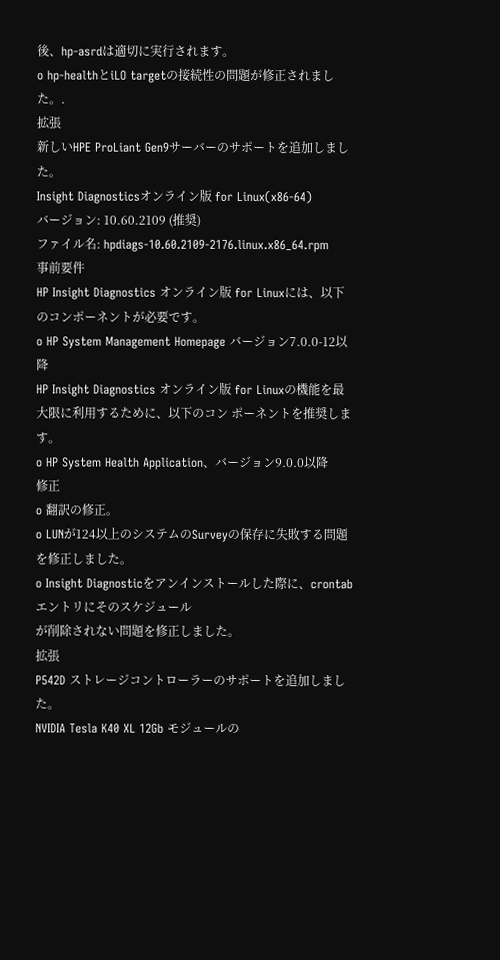後、hp-asrdは適切に実行されます。
o hp-healthとiLO targetの接続性の問題が修正されました。.
拡張
新しいHPE ProLiant Gen9サーバーのサポートを追加しました。
Insight Diagnosticsオンライン版 for Linux(x86-64)
バージョン: 10.60.2109 (推奨)
ファイル名: hpdiags-10.60.2109-2176.linux.x86_64.rpm
事前要件
HP Insight Diagnostics オンライン版 for Linuxには、以下のコンポーネントが必要です。
o HP System Management Homepage バージョン7.0.0-12以降
HP Insight Diagnostics オンライン版 for Linuxの機能を最大限に利用するために、以下のコン ポーネントを推奨します。
o HP System Health Application、バージョン9.0.0以降
修正
o 翻訳の修正。
o LUNが124以上のシステムのSurveyの保存に失敗する問題を修正しました。
o Insight Diagnosticをアンインストールした際に、crontabエントリにそのスケジュール
が削除されない問題を修正しました。
拡張
P542D ストレージコントローラーのサポートを追加しました。
NVIDIA Tesla K40 XL 12Gb モジュールの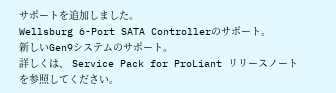サポートを追加しました。
Wellsburg 6-Port SATA Controllerのサポート。
新しいGen9システムのサポート。
詳しくは、 Service Pack for ProLiant リリースノートを参照してください。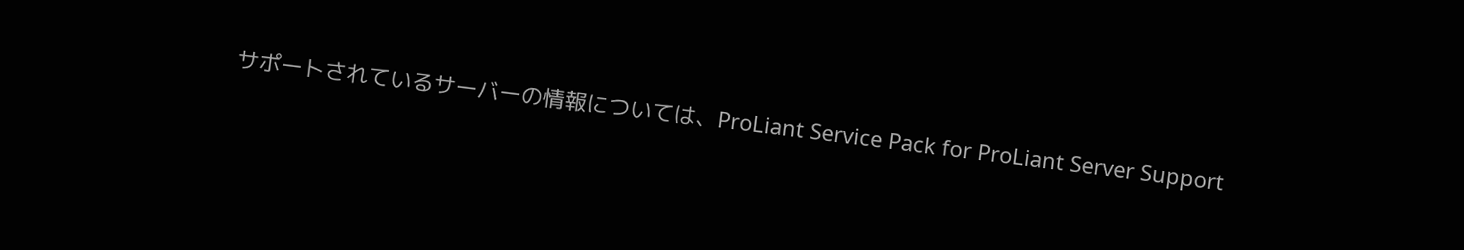サポートされているサーバーの情報については、ProLiant Service Pack for ProLiant Server Support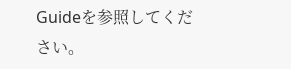Guideを参照してください。